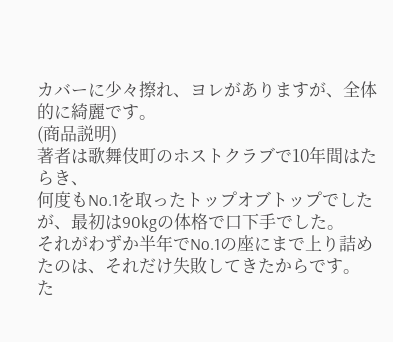カバーに少々擦れ、ヨレがありますが、全体的に綺麗です。
(商品説明)
著者は歌舞伎町のホストクラブで10年間はたらき、
何度もNo.1を取ったトップオブトップでしたが、最初は90kgの体格で口下手でした。
それがわずか半年でNo.1の座にまで上り詰めたのは、それだけ失敗してきたからです。
た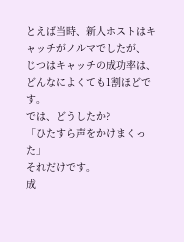とえば当時、新人ホストはキャッチがノルマでしたが、
じつはキャッチの成功率は、どんなによくても1割ほどです。
では、どうしたか?
「ひたすら声をかけまくった」
それだけです。
成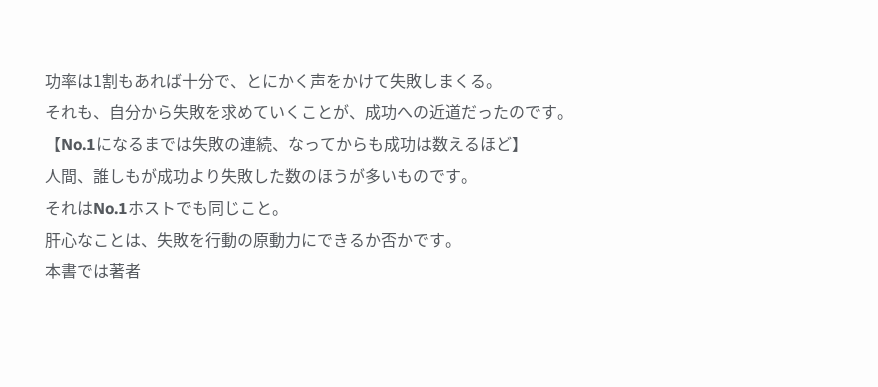功率は1割もあれば十分で、とにかく声をかけて失敗しまくる。
それも、自分から失敗を求めていくことが、成功への近道だったのです。
【No.1になるまでは失敗の連続、なってからも成功は数えるほど】
人間、誰しもが成功より失敗した数のほうが多いものです。
それはNo.1ホストでも同じこと。
肝心なことは、失敗を行動の原動力にできるか否かです。
本書では著者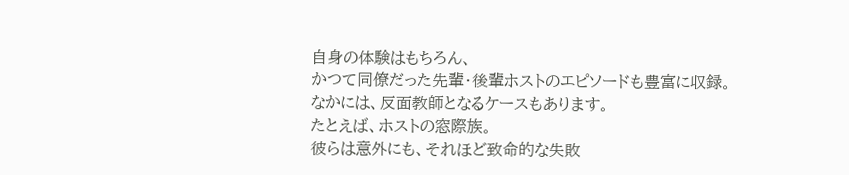自身の体験はもちろん、
かつて同僚だった先輩・後輩ホストのエピソードも豊富に収録。
なかには、反面教師となるケースもあります。
たとえば、ホストの窓際族。
彼らは意外にも、それほど致命的な失敗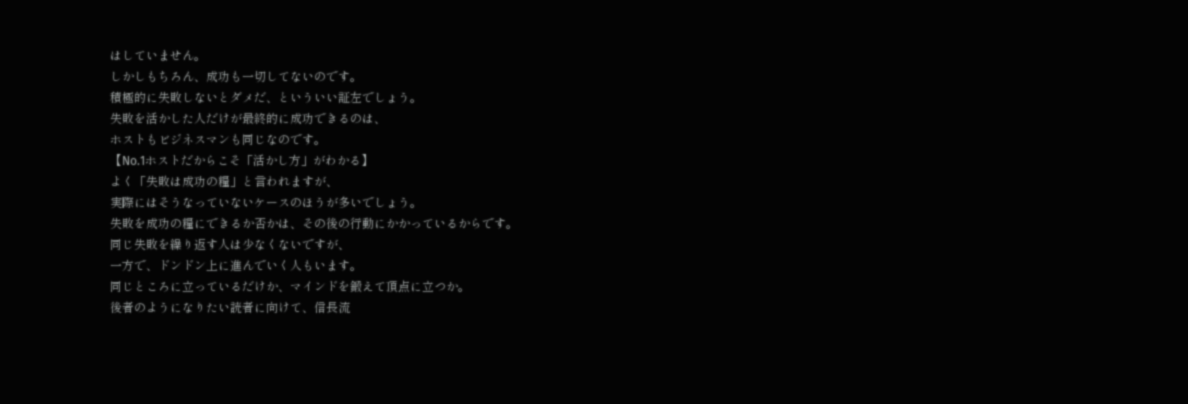はしていません。
しかしもちろん、成功も一切してないのです。
積極的に失敗しないとダメだ、といういい証左でしょう。
失敗を活かした人だけが最終的に成功できるのは、
ホストもビジネスマンも同じなのです。
【No.1ホストだからこそ「活かし方」がわかる】
よく「失敗は成功の糧」と言われますが、
実際にはそうなっていないケースのほうが多いでしょう。
失敗を成功の糧にできるか否かは、その後の行動にかかっているからです。
同じ失敗を繰り返す人は少なくないですが、
一方で、ドンドン上に進んでいく人もいます。
同じところに立っているだけか、マインドを鍛えて頂点に立つか。
後者のようになりたい読者に向けて、信長流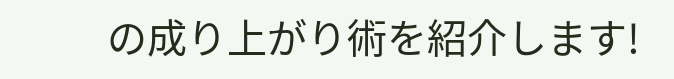の成り上がり術を紹介します!